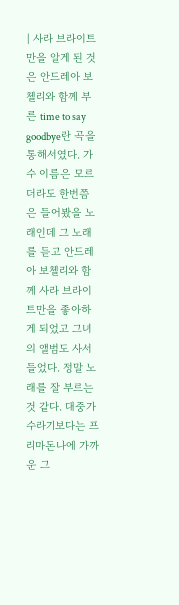| 사라 브라이트만을 알게 된 것은 안드레아 보첼리와 함께 부른 time to say goodbye란 곡을 통해서였다. 가수 이름은 모르더라도 한번쯤은 들어봤을 노래인데 그 노래를 듣고 안드레아 보첼리와 함께 사라 브라이트만을 좋아하게 되었고 그녀의 앨범도 사서 들었다. 정말 노래를 잘 부르는 것 같다. 대중가수라기보다는 프리마돈나에 가까운 그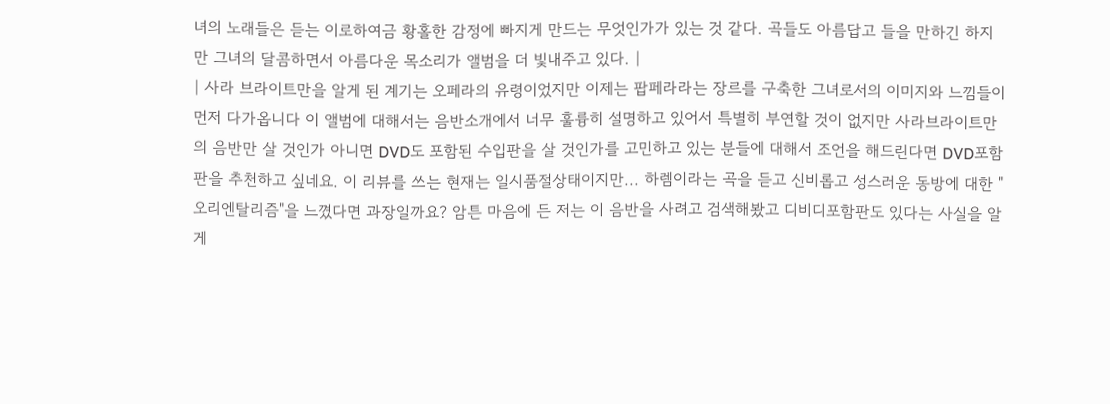녀의 노래들은 듣는 이로하여금 황홀한 감정에 빠지게 만드는 무엇인가가 있는 것 같다. 곡들도 아름답고 들을 만하긴 하지만 그녀의 달콤하면서 아름다운 목소리가 앨범을 더 빛내주고 있다. |
| 사라 브라이트만을 알게 된 계기는 오페라의 유령이었지만 이제는 팝페라라는 장르를 구축한 그녀로서의 이미지와 느낌들이 먼저 다가옵니다 이 앨범에 대해서는 음반소개에서 너무 훌륭히 설명하고 있어서 특별히 부연할 것이 없지만 사라브라이트만의 음반만 살 것인가 아니면 DVD도 포함된 수입판을 살 것인가를 고민하고 있는 분들에 대해서 조언을 해드린다면 DVD포함판을 추천하고 싶네요. 이 리뷰를 쓰는 현재는 일시품절상태이지만... 하렘이라는 곡을 듣고 신비롭고 성스러운 동방에 대한 "오리엔탈리즘"을 느꼈다면 과장일까요? 암튼 마음에 든 저는 이 음반을 사려고 검색해봤고 디비디포함판도 있다는 사실을 알게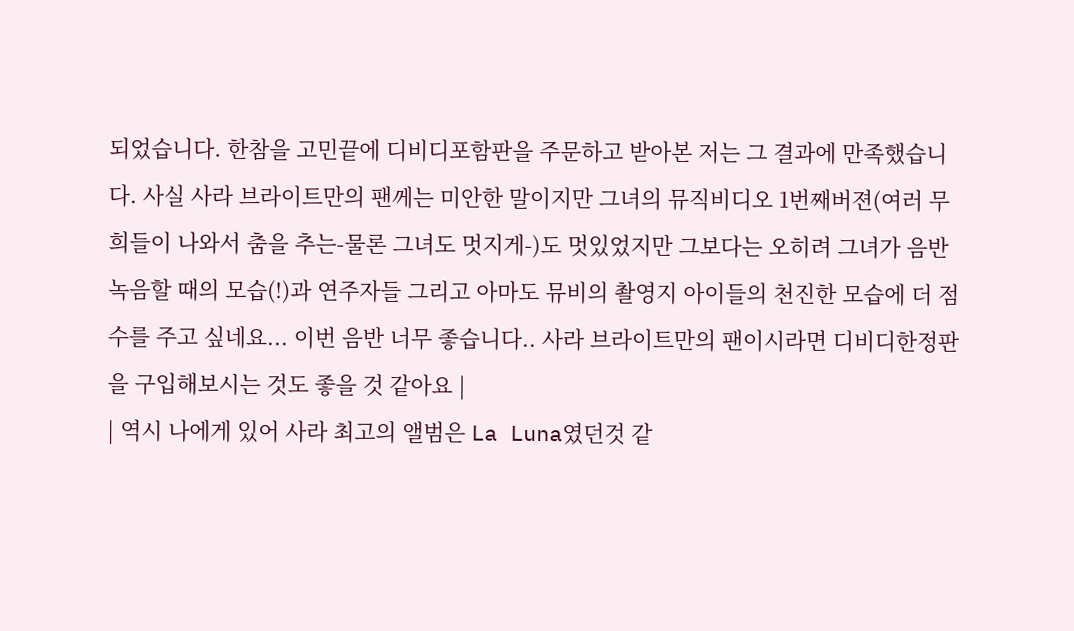되었습니다. 한참을 고민끝에 디비디포함판을 주문하고 받아본 저는 그 결과에 만족했습니다. 사실 사라 브라이트만의 팬께는 미안한 말이지만 그녀의 뮤직비디오 1번째버젼(여러 무희들이 나와서 춤을 추는-물론 그녀도 멋지게-)도 멋있었지만 그보다는 오히려 그녀가 음반녹음할 때의 모습(!)과 연주자들 그리고 아마도 뮤비의 촬영지 아이들의 천진한 모습에 더 점수를 주고 싶네요... 이번 음반 너무 좋습니다.. 사라 브라이트만의 팬이시라면 디비디한정판을 구입해보시는 것도 좋을 것 같아요 |
| 역시 나에게 있어 사라 최고의 앨범은 La Luna였던것 같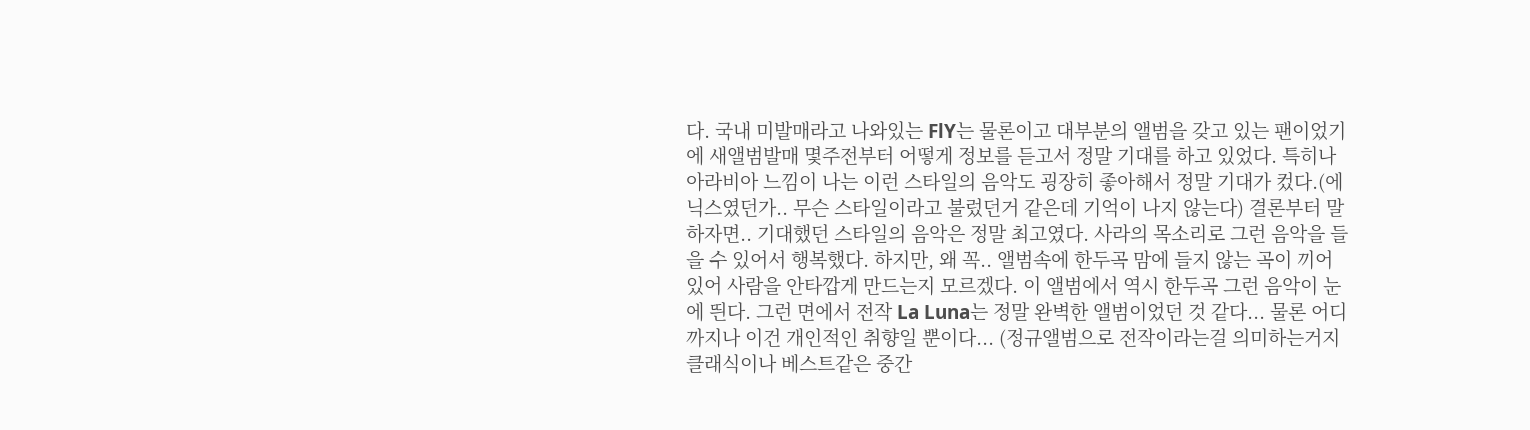다. 국내 미발매라고 나와있는 FlY는 물론이고 대부분의 앨범을 갖고 있는 팬이었기에 새앨범발매 몇주전부터 어떻게 정보를 듣고서 정말 기대를 하고 있었다. 특히나 아라비아 느낌이 나는 이런 스타일의 음악도 굉장히 좋아해서 정말 기대가 컸다.(에닉스였던가.. 무슨 스타일이라고 불렀던거 같은데 기억이 나지 않는다) 결론부터 말하자면.. 기대했던 스타일의 음악은 정말 최고였다. 사라의 목소리로 그런 음악을 들을 수 있어서 행복했다. 하지만, 왜 꼭.. 앨범속에 한두곡 맘에 들지 않는 곡이 끼어 있어 사람을 안타깝게 만드는지 모르겠다. 이 앨범에서 역시 한두곡 그런 음악이 눈에 띈다. 그런 면에서 전작 La Luna는 정말 완벽한 앨범이었던 것 같다... 물론 어디까지나 이건 개인적인 취향일 뿐이다... (정규앨범으로 전작이라는걸 의미하는거지 클래식이나 베스트같은 중간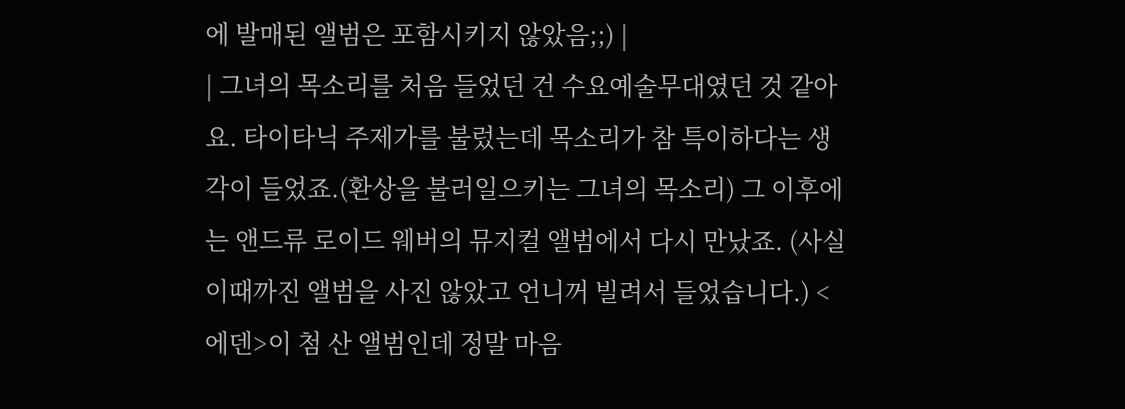에 발매된 앨범은 포함시키지 않았음;;) |
| 그녀의 목소리를 처음 들었던 건 수요예술무대였던 것 같아요. 타이타닉 주제가를 불렀는데 목소리가 참 특이하다는 생각이 들었죠.(환상을 불러일으키는 그녀의 목소리) 그 이후에는 앤드류 로이드 웨버의 뮤지컬 앨범에서 다시 만났죠. (사실 이때까진 앨범을 사진 않았고 언니꺼 빌려서 들었습니다.) <에덴>이 첨 산 앨범인데 정말 마음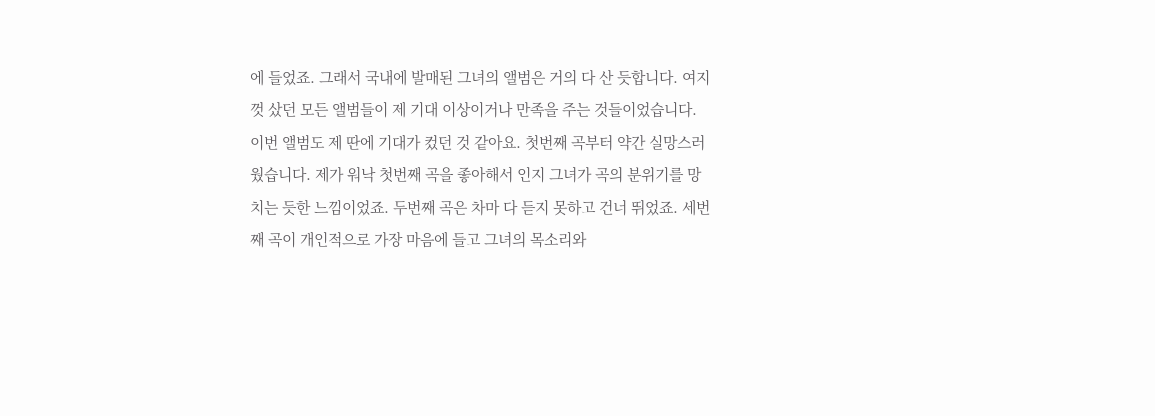에 들었죠. 그래서 국내에 발매된 그녀의 앨범은 거의 다 산 듯합니다. 여지껏 샀던 모든 앨범들이 제 기대 이상이거나 만족을 주는 것들이었습니다. 이번 앨범도 제 딴에 기대가 컸던 것 같아요. 첫번째 곡부터 약간 실망스러웠습니다. 제가 워낙 첫번째 곡을 좋아해서 인지 그녀가 곡의 분위기를 망치는 듯한 느낌이었죠. 두번째 곡은 차마 다 듣지 못하고 건너 뛰었죠. 세번째 곡이 개인적으로 가장 마음에 들고 그녀의 목소리와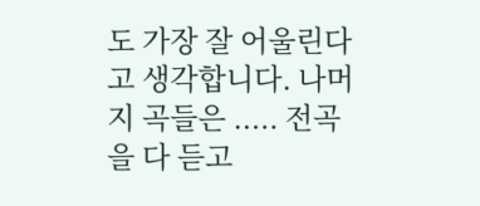도 가장 잘 어울린다고 생각합니다. 나머지 곡들은 ..... 전곡을 다 듣고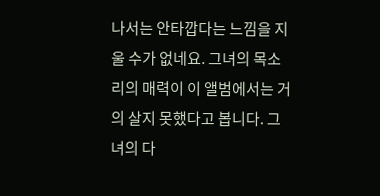나서는 안타깝다는 느낌을 지울 수가 없네요. 그녀의 목소리의 매력이 이 앨범에서는 거의 살지 못했다고 봅니다. 그녀의 다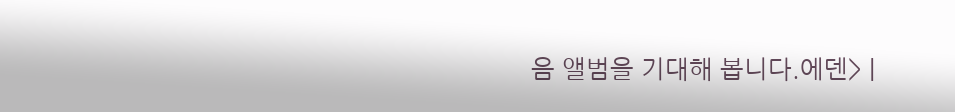음 앨범을 기대해 봅니다.에덴> |